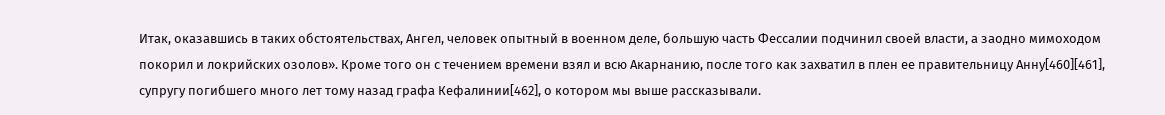Итак, оказавшись в таких обстоятельствах, Ангел, человек опытный в военном деле, большую часть Фессалии подчинил своей власти, а заодно мимоходом покорил и локрийских озолов». Кроме того он с течением времени взял и всю Акарнанию, после того как захватил в плен ее правительницу Анну[460][461], супругу погибшего много лет тому назад графа Кефалинии[462], о котором мы выше рассказывали.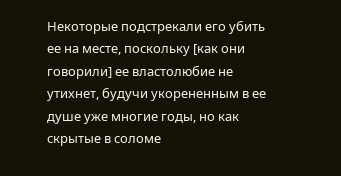Некоторые подстрекали его убить ее на месте, поскольку [как они говорили] ее властолюбие не утихнет, будучи укорененным в ее душе уже многие годы, но как скрытые в соломе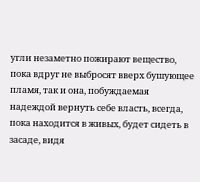угли незаметно пожирают вещество, пока вдруг не выбросят вверх бушующее пламя, так и она, побуждаемая надеждой вернуть себе власть, всегда, пока находится в живых, будет сидеть в засаде, видя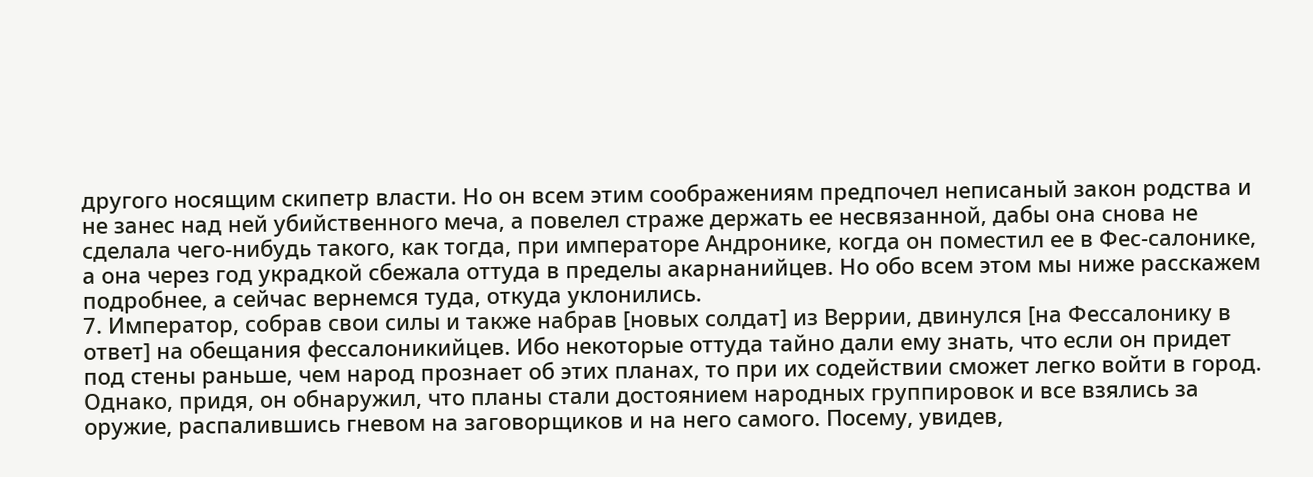другого носящим скипетр власти. Но он всем этим соображениям предпочел неписаный закон родства и не занес над ней убийственного меча, а повелел страже держать ее несвязанной, дабы она снова не сделала чего-нибудь такого, как тогда, при императоре Андронике, когда он поместил ее в Фес-салонике, а она через год украдкой сбежала оттуда в пределы акарнанийцев. Но обо всем этом мы ниже расскажем подробнее, а сейчас вернемся туда, откуда уклонились.
7. Император, собрав свои силы и также набрав [новых солдат] из Веррии, двинулся [на Фессалонику в ответ] на обещания фессалоникийцев. Ибо некоторые оттуда тайно дали ему знать, что если он придет под стены раньше, чем народ прознает об этих планах, то при их содействии сможет легко войти в город. Однако, придя, он обнаружил, что планы стали достоянием народных группировок и все взялись за оружие, распалившись гневом на заговорщиков и на него самого. Посему, увидев,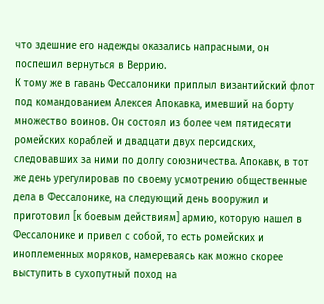что здешние его надежды оказались напрасными, он поспешил вернуться в Веррию.
К тому же в гавань Фессалоники приплыл византийский флот под командованием Алексея Апокавка, имевший на борту множество воинов. Он состоял из более чем пятидесяти ромейских кораблей и двадцати двух персидских, следовавших за ними по долгу союзничества. Апокавк, в тот же день урегулировав по своему усмотрению общественные дела в Фессалонике, на следующий день вооружил и приготовил [к боевым действиям] армию, которую нашел в Фессалонике и привел с собой, то есть ромейских и иноплеменных моряков, намереваясь как можно скорее выступить в сухопутный поход на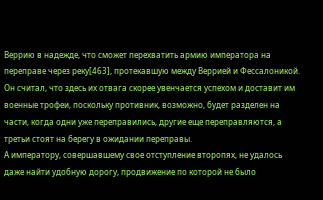Веррию в надежде, что сможет перехватить армию императора на переправе через реку[463], протекавшую между Веррией и Фессалоникой. Он считал, что здесь их отвага скорее увенчается успехом и доставит им военные трофеи, поскольку противник, возможно, будет разделен на части, когда одни уже переправились, другие еще переправляются, а третьи стоят на берегу в ожидании переправы.
А императору, совершавшему свое отступление второпях, не удалось даже найти удобную дорогу, продвижение по которой не было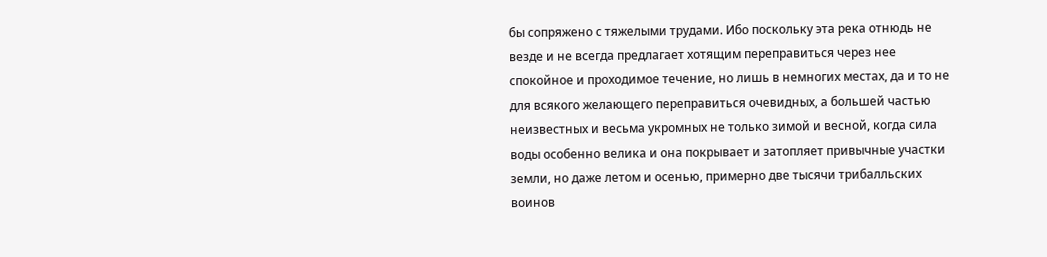бы сопряжено с тяжелыми трудами. Ибо поскольку эта река отнюдь не везде и не всегда предлагает хотящим переправиться через нее спокойное и проходимое течение, но лишь в немногих местах, да и то не для всякого желающего переправиться очевидных, а большей частью неизвестных и весьма укромных не только зимой и весной, когда сила воды особенно велика и она покрывает и затопляет привычные участки земли, но даже летом и осенью, примерно две тысячи трибалльских воинов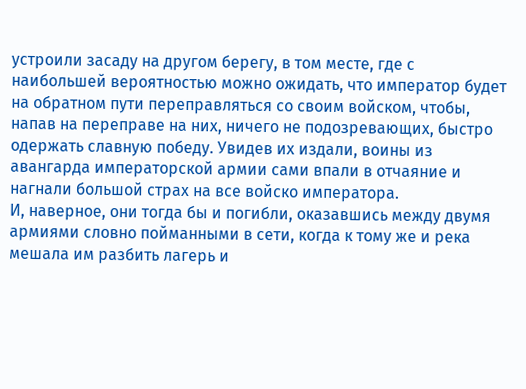устроили засаду на другом берегу, в том месте, где с наибольшей вероятностью можно ожидать, что император будет на обратном пути переправляться со своим войском, чтобы, напав на переправе на них, ничего не подозревающих, быстро одержать славную победу. Увидев их издали, воины из авангарда императорской армии сами впали в отчаяние и нагнали большой страх на все войско императора.
И, наверное, они тогда бы и погибли, оказавшись между двумя армиями словно пойманными в сети, когда к тому же и река мешала им разбить лагерь и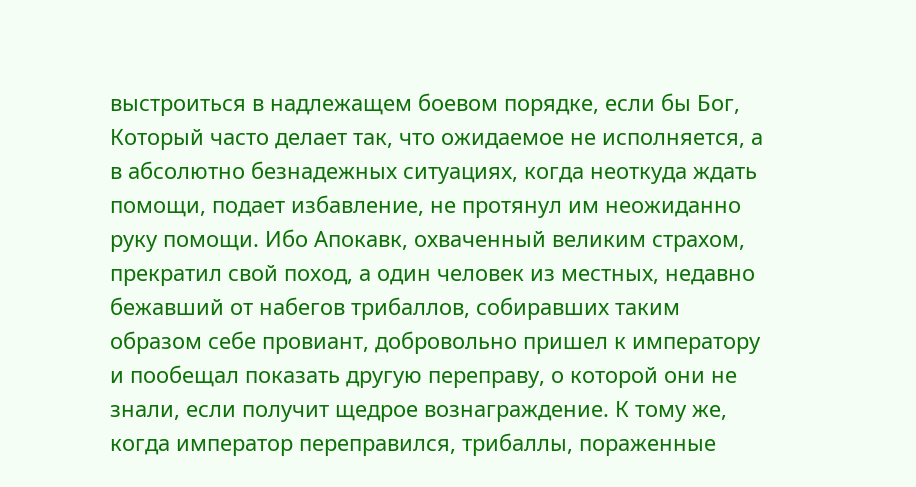выстроиться в надлежащем боевом порядке, если бы Бог, Который часто делает так, что ожидаемое не исполняется, а в абсолютно безнадежных ситуациях, когда неоткуда ждать помощи, подает избавление, не протянул им неожиданно руку помощи. Ибо Апокавк, охваченный великим страхом, прекратил свой поход, а один человек из местных, недавно бежавший от набегов трибаллов, собиравших таким образом себе провиант, добровольно пришел к императору и пообещал показать другую переправу, о которой они не знали, если получит щедрое вознаграждение. К тому же, когда император переправился, трибаллы, пораженные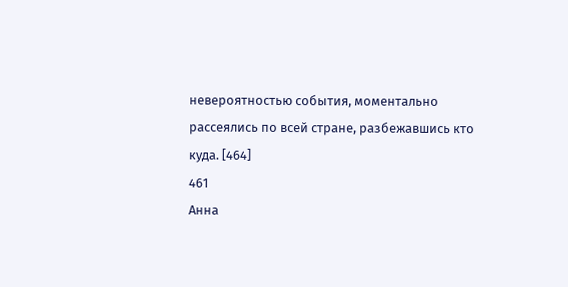невероятностью события, моментально рассеялись по всей стране, разбежавшись кто куда. [464]
461
Анна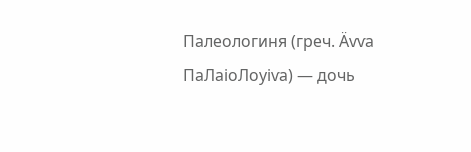Палеологиня (греч. Äѵѵа ПаЛаіоЛоуіѵа) — дочь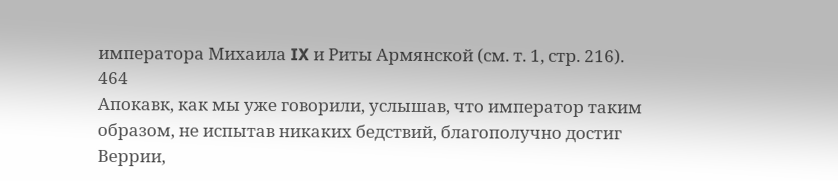императора Михаила IX и Риты Армянской (см. т. 1, стр. 216).
464
Апокавк, как мы уже говорили, услышав, что император таким образом, не испытав никаких бедствий, благополучно достиг Веррии,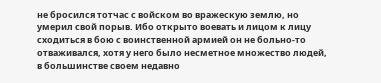не бросился тотчас с войском во вражескую землю, но умерил свой порыв. Ибо открыто воевать и лицом к лицу сходиться в бою с воинственной армией он не больно-то отваживался, хотя у него было несметное множество людей, в большинстве своем недавно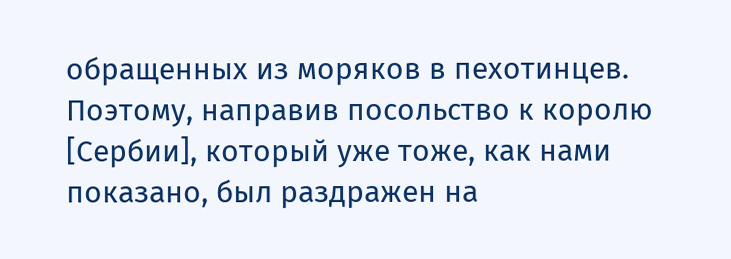обращенных из моряков в пехотинцев. Поэтому, направив посольство к королю [Сербии], который уже тоже, как нами показано, был раздражен на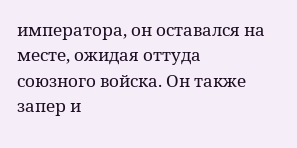императора, он оставался на месте, ожидая оттуда союзного войска. Он также запер и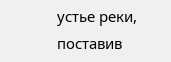устье реки, поставив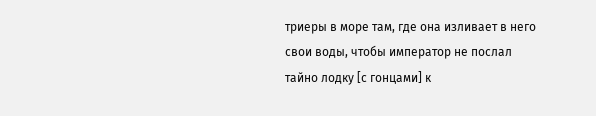триеры в море там, где она изливает в него свои воды, чтобы император не послал тайно лодку [с гонцами] к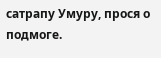сатрапу Умуру, прося о подмоге.